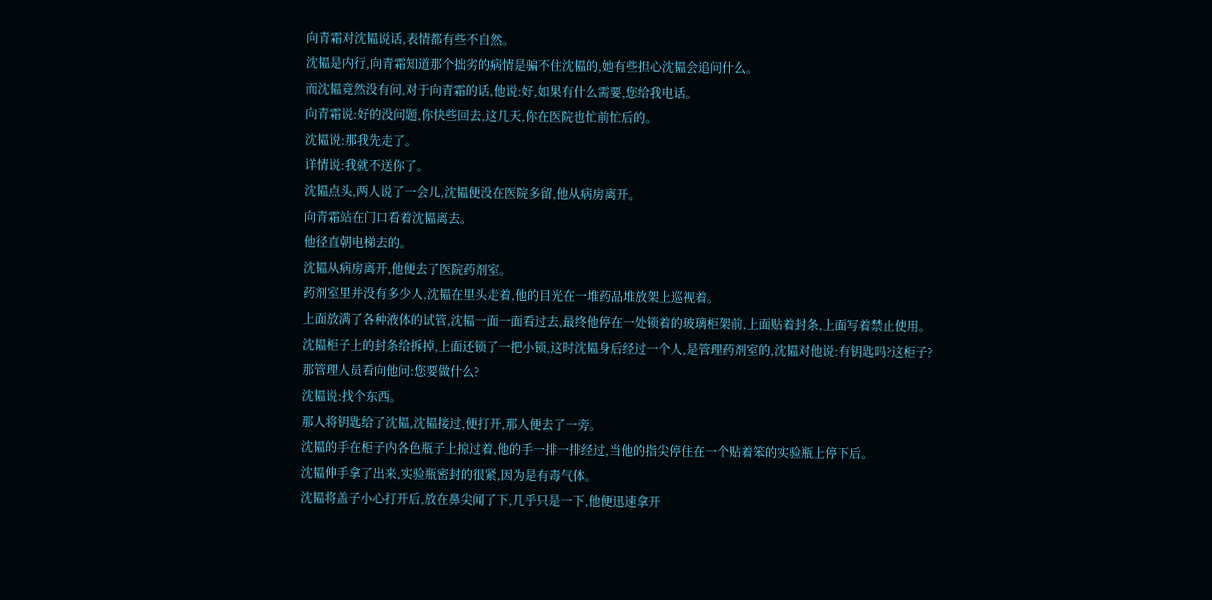向青霜对沈韫说话,表情都有些不自然。
沈韫是内行,向青霜知道那个拙劣的病情是骗不住沈韫的,她有些担心沈韫会追问什么。
而沈韫竟然没有问,对于向青霜的话,他说:好,如果有什么需要,您给我电话。
向青霜说:好的没问题,你快些回去,这几天,你在医院也忙前忙后的。
沈韫说:那我先走了。
详情说:我就不送你了。
沈韫点头,两人说了一会儿,沈韫便没在医院多留,他从病房离开。
向青霜站在门口看着沈韫离去。
他径直朝电梯去的。
沈韫从病房离开,他便去了医院药剂室。
药剂室里并没有多少人,沈韫在里头走着,他的目光在一堆药品堆放架上巡视着。
上面放满了各种液体的试管,沈韫一面一面看过去,最终他停在一处锁着的玻璃柜架前,上面贴着封条,上面写着禁止使用。
沈韫柜子上的封条给拆掉,上面还锁了一把小锁,这时沈韫身后经过一个人,是管理药剂室的,沈韫对他说:有钥匙吗?这柜子?
那管理人员看向他问:您要做什么?
沈韫说:找个东西。
那人将钥匙给了沈韫,沈韫接过,便打开,那人便去了一旁。
沈韫的手在柜子内各色瓶子上掠过着,他的手一排一排经过,当他的指尖停住在一个贴着笨的实验瓶上停下后。
沈韫伸手拿了出来,实验瓶密封的很紧,因为是有毒气体。
沈韫将盖子小心打开后,放在鼻尖闻了下,几乎只是一下,他便迅速拿开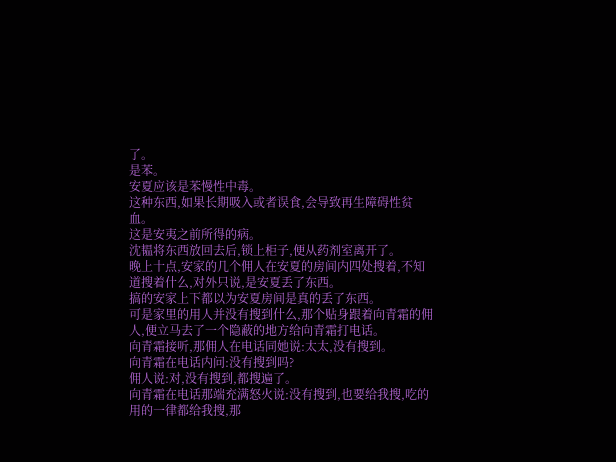了。
是苯。
安夏应该是苯慢性中毒。
这种东西,如果长期吸入或者误食,会导致再生障碍性贫血。
这是安夷之前所得的病。
沈韫将东西放回去后,锁上柜子,便从药剂室离开了。
晚上十点,安家的几个佣人在安夏的房间内四处搜着,不知道搜着什么,对外只说,是安夏丢了东西。
搞的安家上下都以为安夏房间是真的丢了东西。
可是家里的用人并没有搜到什么,那个贴身跟着向青霜的佣人,便立马去了一个隐蔽的地方给向青霜打电话。
向青霜接听,那佣人在电话同她说:太太,没有搜到。
向青霜在电话内问:没有搜到吗?
佣人说:对,没有搜到,都搜遍了。
向青霜在电话那端充满怒火说:没有搜到,也要给我搜,吃的用的一律都给我搜,那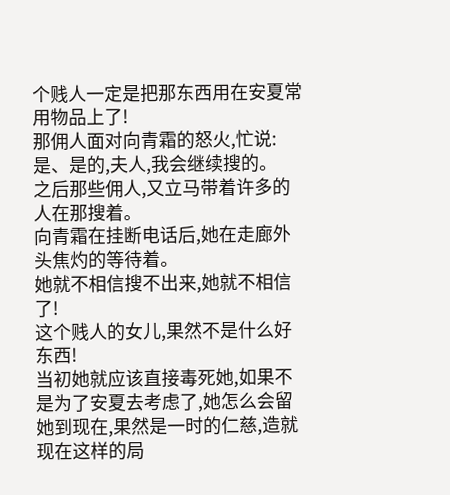个贱人一定是把那东西用在安夏常用物品上了!
那佣人面对向青霜的怒火,忙说:是、是的,夫人,我会继续搜的。
之后那些佣人,又立马带着许多的人在那搜着。
向青霜在挂断电话后,她在走廊外头焦灼的等待着。
她就不相信搜不出来,她就不相信了!
这个贱人的女儿,果然不是什么好东西!
当初她就应该直接毒死她,如果不是为了安夏去考虑了,她怎么会留她到现在,果然是一时的仁慈,造就现在这样的局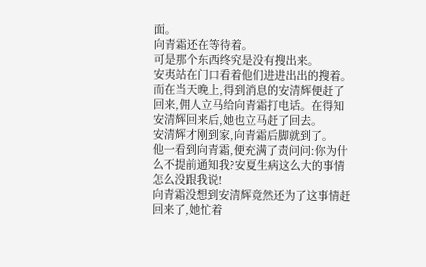面。
向青霜还在等待着。
可是那个东西终究是没有搜出来。
安夷站在门口看着他们进进出出的搜着。
而在当天晚上,得到消息的安清辉便赶了回来,佣人立马给向青霜打电话。在得知安清辉回来后,她也立马赶了回去。
安清辉才刚到家,向青霜后脚就到了。
他一看到向青霜,便充满了责问问:你为什么不提前通知我?安夏生病这么大的事情怎么没跟我说!
向青霜没想到安清辉竟然还为了这事情赶回来了,她忙着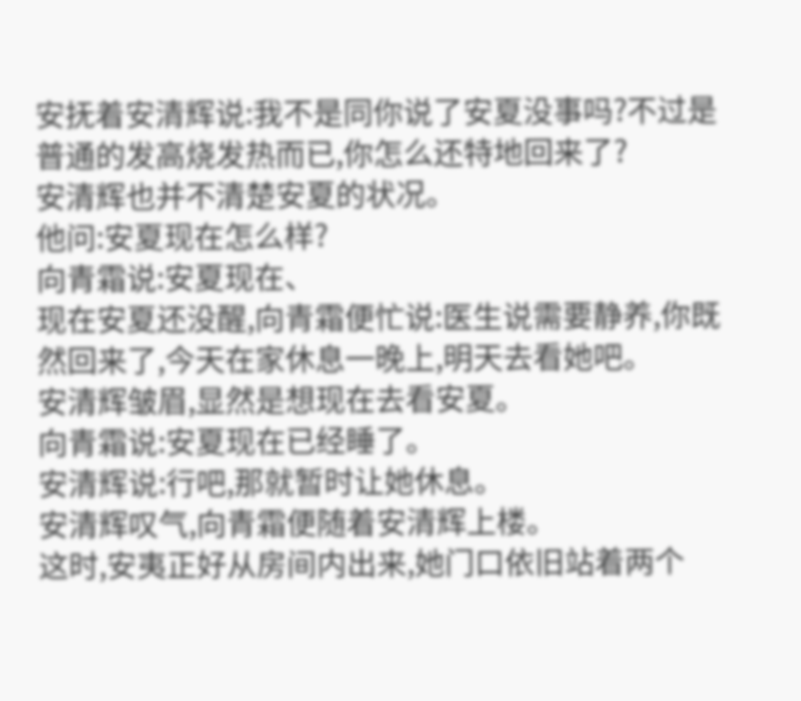安抚着安清辉说:我不是同你说了安夏没事吗?不过是普通的发高烧发热而已,你怎么还特地回来了?
安清辉也并不清楚安夏的状况。
他问:安夏现在怎么样?
向青霜说:安夏现在、
现在安夏还没醒,向青霜便忙说:医生说需要静养,你既然回来了,今天在家休息一晚上,明天去看她吧。
安清辉皱眉,显然是想现在去看安夏。
向青霜说:安夏现在已经睡了。
安清辉说:行吧,那就暂时让她休息。
安清辉叹气,向青霜便随着安清辉上楼。
这时,安夷正好从房间内出来,她门口依旧站着两个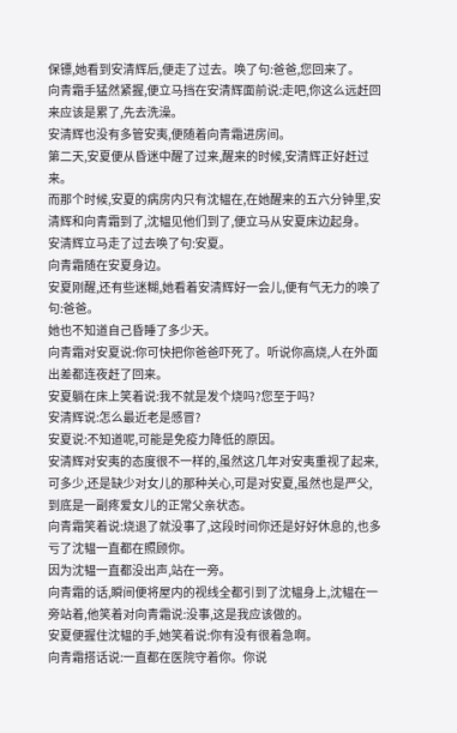保镖,她看到安清辉后,便走了过去。唤了句:爸爸,您回来了。
向青霜手猛然紧握,便立马挡在安清辉面前说:走吧,你这么远赶回来应该是累了,先去洗澡。
安清辉也没有多管安夷,便随着向青霜进房间。
第二天,安夏便从昏迷中醒了过来,醒来的时候,安清辉正好赶过来。
而那个时候,安夏的病房内只有沈韫在,在她醒来的五六分钟里,安清辉和向青霜到了,沈韫见他们到了,便立马从安夏床边起身。
安清辉立马走了过去唤了句:安夏。
向青霜随在安夏身边。
安夏刚醒,还有些迷糊,她看着安清辉好一会儿,便有气无力的唤了句:爸爸。
她也不知道自己昏睡了多少天。
向青霜对安夏说:你可快把你爸爸吓死了。听说你高烧,人在外面出差都连夜赶了回来。
安夏躺在床上笑着说:我不就是发个烧吗?您至于吗?
安清辉说:怎么最近老是感冒?
安夏说:不知道呢,可能是免疫力降低的原因。
安清辉对安夷的态度很不一样的,虽然这几年对安夷重视了起来,可多少,还是缺少对女儿的那种关心,可是对安夏,虽然也是严父,到底是一副疼爱女儿的正常父亲状态。
向青霜笑着说:烧退了就没事了,这段时间你还是好好休息的,也多亏了沈韫一直都在照顾你。
因为沈韫一直都没出声,站在一旁。
向青霜的话,瞬间便将屋内的视线全都引到了沈韫身上,沈韫在一旁站着,他笑着对向青霜说:没事,这是我应该做的。
安夏便握住沈韫的手,她笑着说:你有没有很着急啊。
向青霜搭话说:一直都在医院守着你。你说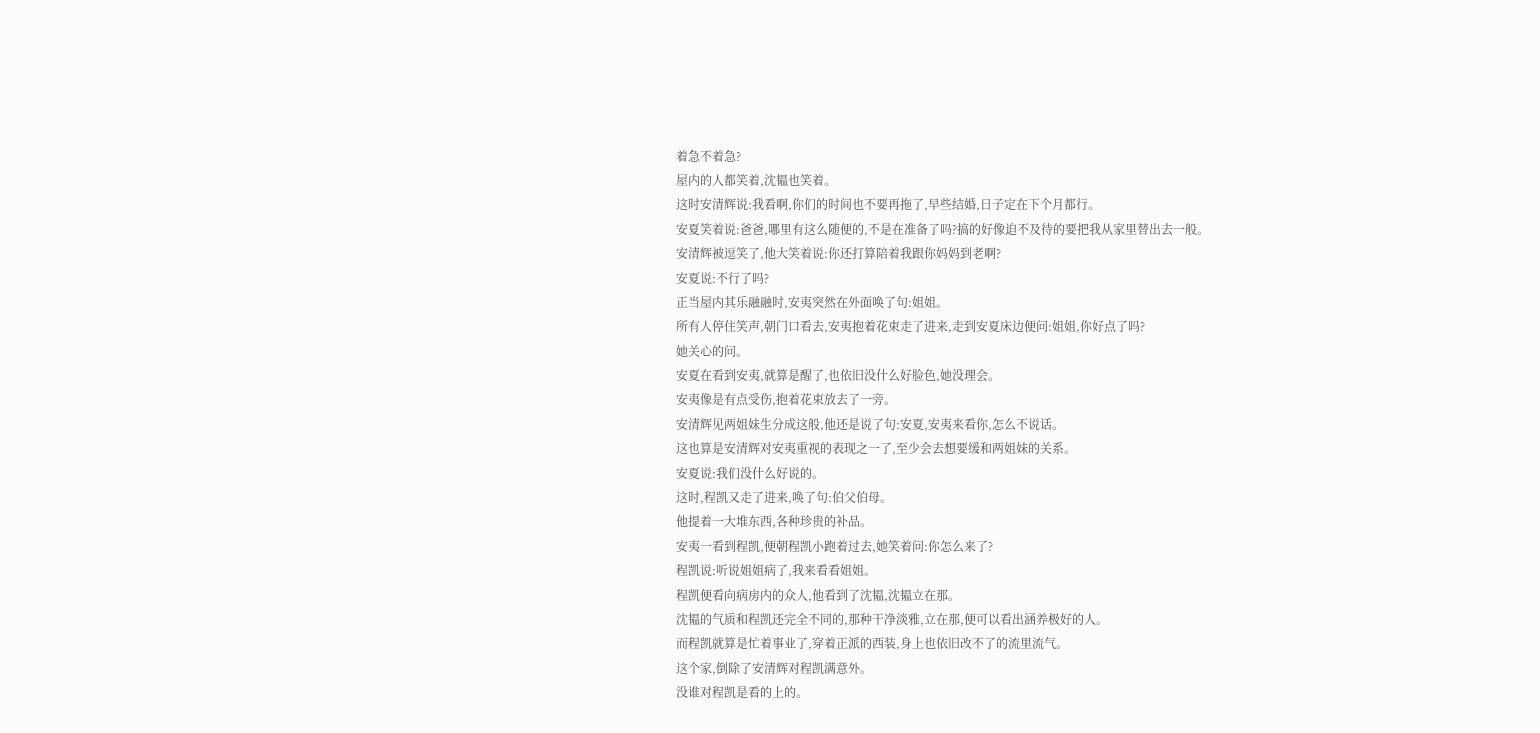着急不着急?
屋内的人都笑着,沈韫也笑着。
这时安清辉说:我看啊,你们的时间也不要再拖了,早些结婚,日子定在下个月都行。
安夏笑着说:爸爸,哪里有这么随便的,不是在准备了吗?搞的好像迫不及待的要把我从家里替出去一般。
安清辉被逗笑了,他大笑着说:你还打算陪着我跟你妈妈到老啊?
安夏说:不行了吗?
正当屋内其乐融融时,安夷突然在外面唤了句:姐姐。
所有人停住笑声,朝门口看去,安夷抱着花束走了进来,走到安夏床边便问:姐姐,你好点了吗?
她关心的问。
安夏在看到安夷,就算是醒了,也依旧没什么好脸色,她没理会。
安夷像是有点受伤,抱着花束放去了一旁。
安清辉见两姐妹生分成这般,他还是说了句:安夏,安夷来看你,怎么不说话。
这也算是安清辉对安夷重视的表现之一了,至少会去想要缓和两姐妹的关系。
安夏说:我们没什么好说的。
这时,程凯又走了进来,唤了句:伯父伯母。
他提着一大堆东西,各种珍贵的补品。
安夷一看到程凯,便朝程凯小跑着过去,她笑着问:你怎么来了?
程凯说:听说姐姐病了,我来看看姐姐。
程凯便看向病房内的众人,他看到了沈韫,沈韫立在那。
沈韫的气质和程凯还完全不同的,那种干净淡雅,立在那,便可以看出涵养极好的人。
而程凯就算是忙着事业了,穿着正派的西装,身上也依旧改不了的流里流气。
这个家,倒除了安清辉对程凯满意外。
没谁对程凯是看的上的。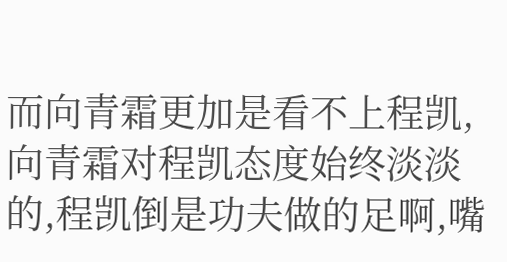而向青霜更加是看不上程凯,向青霜对程凯态度始终淡淡的,程凯倒是功夫做的足啊,嘴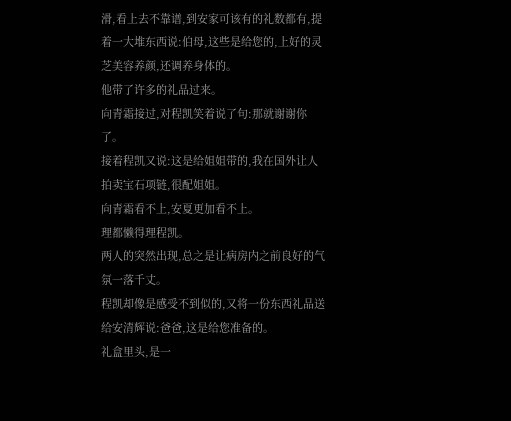滑,看上去不靠谱,到安家可该有的礼数都有,提着一大堆东西说:伯母,这些是给您的,上好的灵芝美容养颜,还调养身体的。
他带了许多的礼品过来。
向青霜接过,对程凯笑着说了句:那就谢谢你了。
接着程凯又说:这是给姐姐带的,我在国外让人拍卖宝石项链,很配姐姐。
向青霜看不上,安夏更加看不上。
理都懒得理程凯。
两人的突然出现,总之是让病房内之前良好的气氛一落千丈。
程凯却像是感受不到似的,又将一份东西礼品送给安清辉说:爸爸,这是给您准备的。
礼盒里头,是一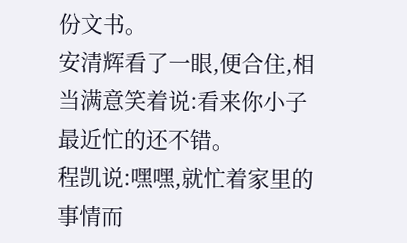份文书。
安清辉看了一眼,便合住,相当满意笑着说:看来你小子最近忙的还不错。
程凯说:嘿嘿,就忙着家里的事情而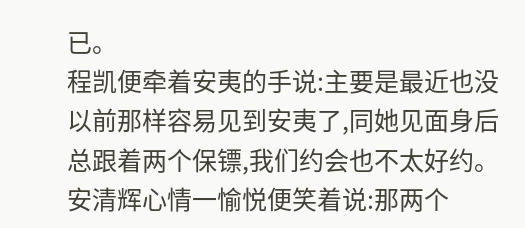已。
程凯便牵着安夷的手说:主要是最近也没以前那样容易见到安夷了,同她见面身后总跟着两个保镖,我们约会也不太好约。
安清辉心情一愉悦便笑着说:那两个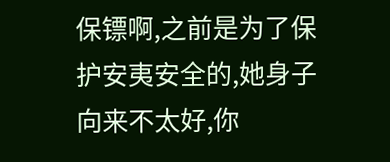保镖啊,之前是为了保护安夷安全的,她身子向来不太好,你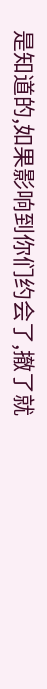是知道的,如果影响到你们约会了,撤了就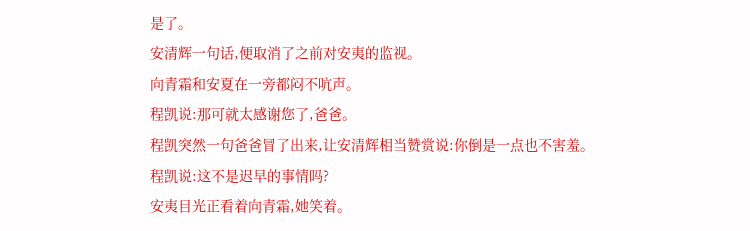是了。
安清辉一句话,便取消了之前对安夷的监视。
向青霜和安夏在一旁都闷不吭声。
程凯说:那可就太感谢您了,爸爸。
程凯突然一句爸爸冒了出来,让安清辉相当赞赏说:你倒是一点也不害羞。
程凯说:这不是迟早的事情吗?
安夷目光正看着向青霜,她笑着。